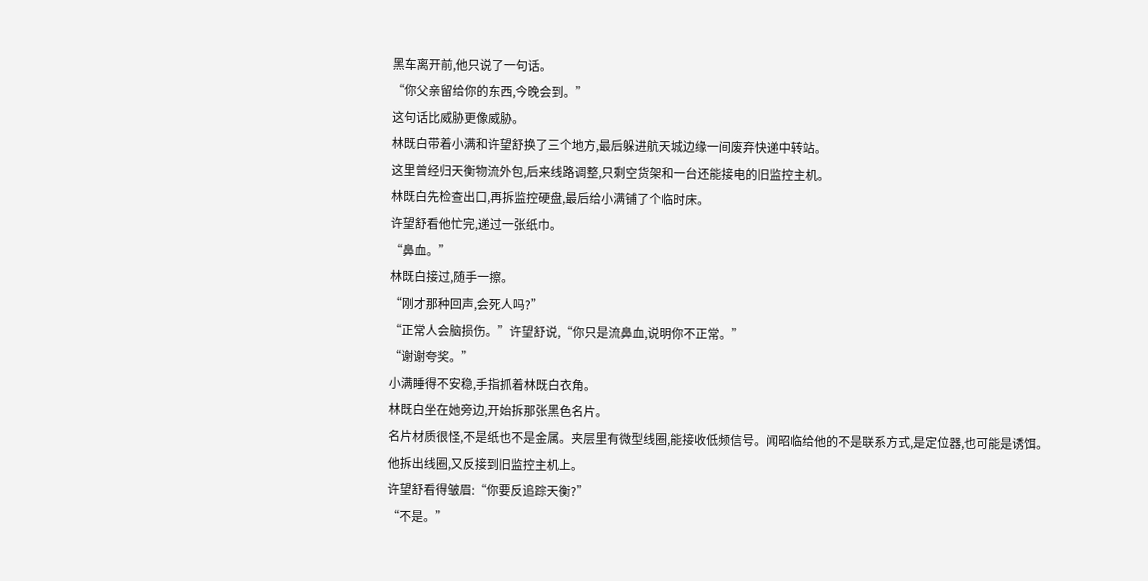黑车离开前,他只说了一句话。
“你父亲留给你的东西,今晚会到。”
这句话比威胁更像威胁。
林既白带着小满和许望舒换了三个地方,最后躲进航天城边缘一间废弃快递中转站。
这里曾经归天衡物流外包,后来线路调整,只剩空货架和一台还能接电的旧监控主机。
林既白先检查出口,再拆监控硬盘,最后给小满铺了个临时床。
许望舒看他忙完,递过一张纸巾。
“鼻血。”
林既白接过,随手一擦。
“刚才那种回声,会死人吗?”
“正常人会脑损伤。”许望舒说,“你只是流鼻血,说明你不正常。”
“谢谢夸奖。”
小满睡得不安稳,手指抓着林既白衣角。
林既白坐在她旁边,开始拆那张黑色名片。
名片材质很怪,不是纸也不是金属。夹层里有微型线圈,能接收低频信号。闻昭临给他的不是联系方式,是定位器,也可能是诱饵。
他拆出线圈,又反接到旧监控主机上。
许望舒看得皱眉:“你要反追踪天衡?”
“不是。”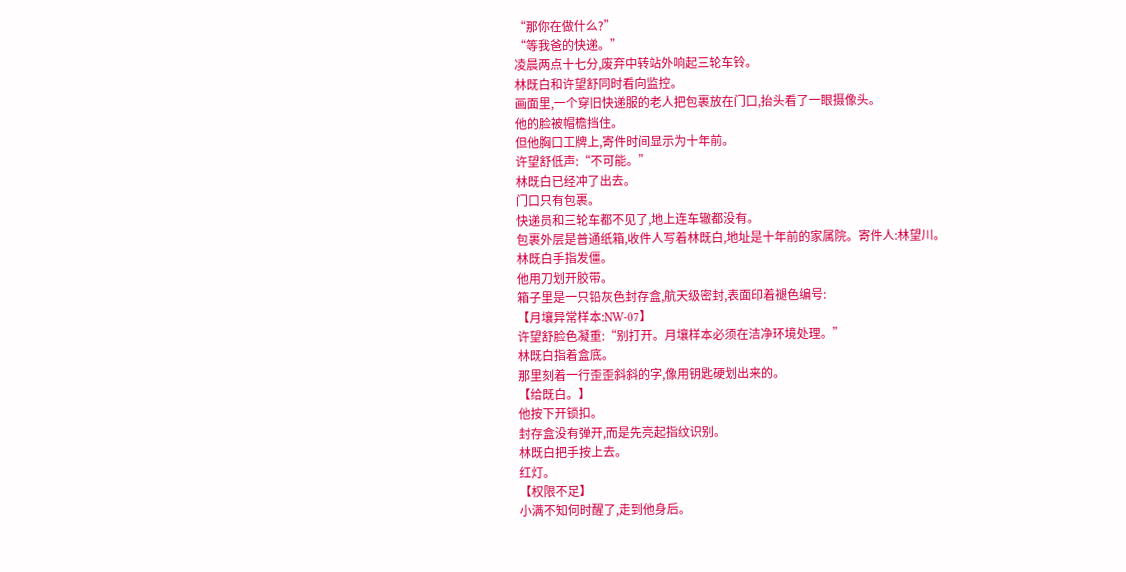“那你在做什么?”
“等我爸的快递。”
凌晨两点十七分,废弃中转站外响起三轮车铃。
林既白和许望舒同时看向监控。
画面里,一个穿旧快递服的老人把包裹放在门口,抬头看了一眼摄像头。
他的脸被帽檐挡住。
但他胸口工牌上,寄件时间显示为十年前。
许望舒低声:“不可能。”
林既白已经冲了出去。
门口只有包裹。
快递员和三轮车都不见了,地上连车辙都没有。
包裹外层是普通纸箱,收件人写着林既白,地址是十年前的家属院。寄件人:林望川。
林既白手指发僵。
他用刀划开胶带。
箱子里是一只铅灰色封存盒,航天级密封,表面印着褪色编号:
【月壤异常样本:NW-07】
许望舒脸色凝重:“别打开。月壤样本必须在洁净环境处理。”
林既白指着盒底。
那里刻着一行歪歪斜斜的字,像用钥匙硬划出来的。
【给既白。】
他按下开锁扣。
封存盒没有弹开,而是先亮起指纹识别。
林既白把手按上去。
红灯。
【权限不足】
小满不知何时醒了,走到他身后。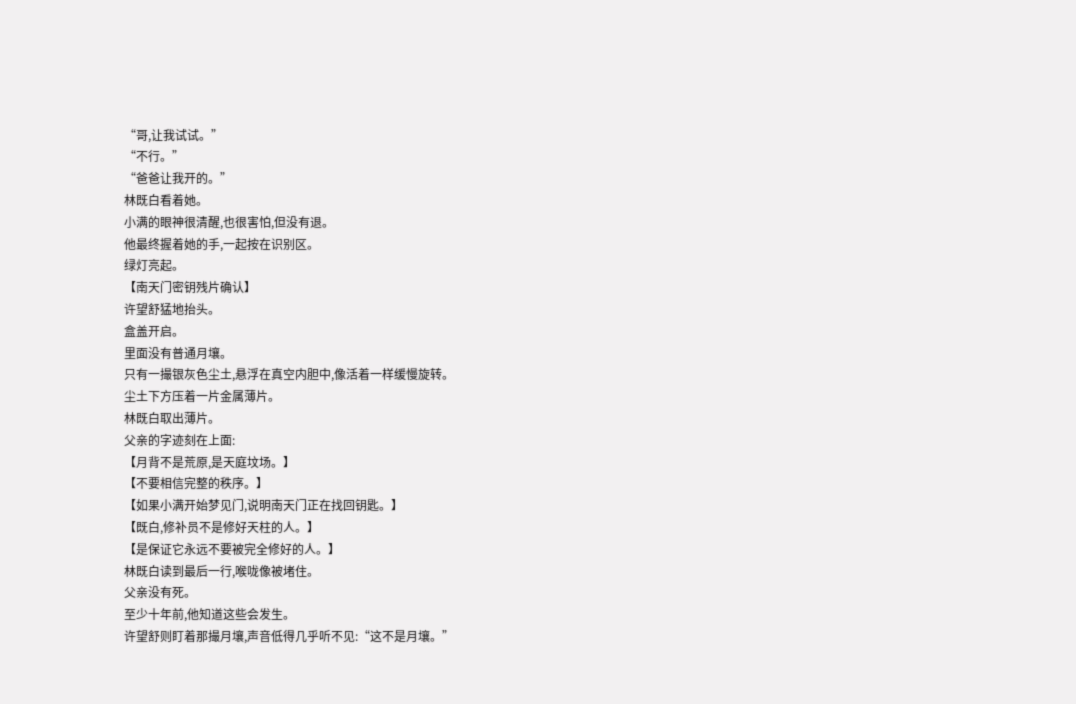“哥,让我试试。”
“不行。”
“爸爸让我开的。”
林既白看着她。
小满的眼神很清醒,也很害怕,但没有退。
他最终握着她的手,一起按在识别区。
绿灯亮起。
【南天门密钥残片确认】
许望舒猛地抬头。
盒盖开启。
里面没有普通月壤。
只有一撮银灰色尘土,悬浮在真空内胆中,像活着一样缓慢旋转。
尘土下方压着一片金属薄片。
林既白取出薄片。
父亲的字迹刻在上面:
【月背不是荒原,是天庭坟场。】
【不要相信完整的秩序。】
【如果小满开始梦见门,说明南天门正在找回钥匙。】
【既白,修补员不是修好天柱的人。】
【是保证它永远不要被完全修好的人。】
林既白读到最后一行,喉咙像被堵住。
父亲没有死。
至少十年前,他知道这些会发生。
许望舒则盯着那撮月壤,声音低得几乎听不见:“这不是月壤。”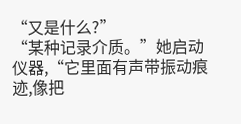“又是什么?”
“某种记录介质。”她启动仪器,“它里面有声带振动痕迹,像把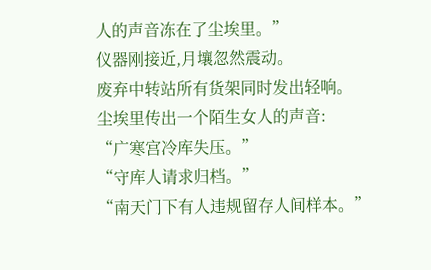人的声音冻在了尘埃里。”
仪器刚接近,月壤忽然震动。
废弃中转站所有货架同时发出轻响。
尘埃里传出一个陌生女人的声音:
“广寒宫冷库失压。”
“守库人请求归档。”
“南天门下有人违规留存人间样本。”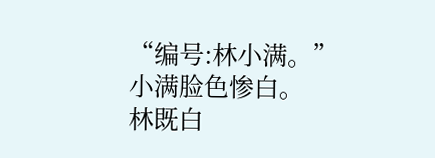“编号:林小满。”
小满脸色惨白。
林既白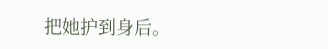把她护到身后。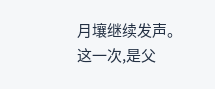月壤继续发声。
这一次,是父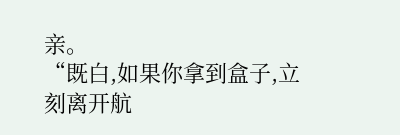亲。
“既白,如果你拿到盒子,立刻离开航